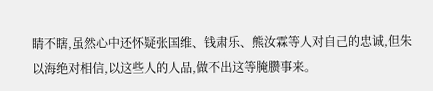睛不瞎,虽然心中还怀疑张国维、钱肃乐、熊汝霖等人对自己的忠诚,但朱以海绝对相信,以这些人的人品,做不出这等腌臜事来。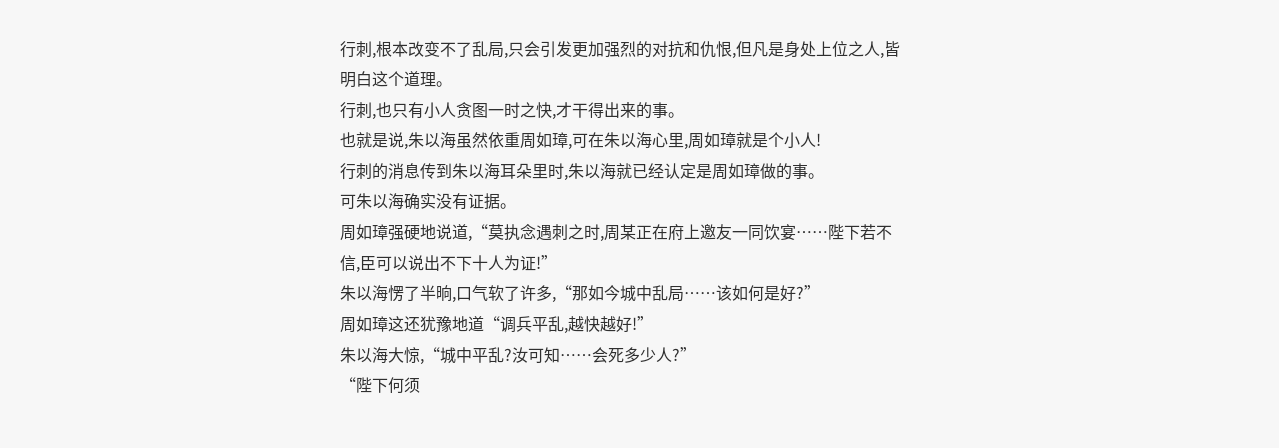行刺,根本改变不了乱局,只会引发更加强烈的对抗和仇恨,但凡是身处上位之人,皆明白这个道理。
行刺,也只有小人贪图一时之快,才干得出来的事。
也就是说,朱以海虽然依重周如璋,可在朱以海心里,周如璋就是个小人!
行刺的消息传到朱以海耳朵里时,朱以海就已经认定是周如璋做的事。
可朱以海确实没有证据。
周如璋强硬地说道,“莫执念遇刺之时,周某正在府上邀友一同饮宴……陛下若不信,臣可以说出不下十人为证!”
朱以海愣了半晌,口气软了许多,“那如今城中乱局……该如何是好?”
周如璋这还犹豫地道“调兵平乱,越快越好!”
朱以海大惊,“城中平乱?汝可知……会死多少人?”
“陛下何须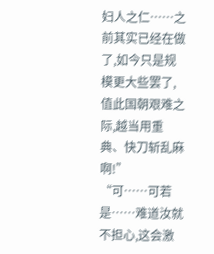妇人之仁……之前其实已经在做了,如今只是规模更大些罢了,值此国朝艰难之际,越当用重典、快刀斩乱麻啊!”
“可……可若是……难道汝就不担心,这会激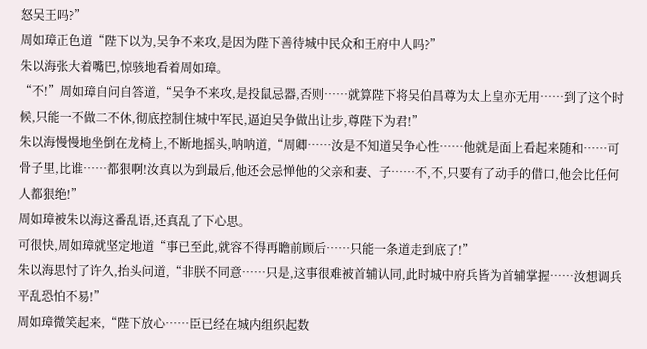怒吴王吗?”
周如璋正色道“陛下以为,吴争不来攻,是因为陛下善待城中民众和王府中人吗?”
朱以海张大着嘴巴,惊骇地看着周如璋。
“不!”周如璋自问自答道,“吴争不来攻,是投鼠忌器,否则……就算陛下将吴伯昌尊为太上皇亦无用……到了这个时候,只能一不做二不休,彻底控制住城中军民,逼迫吴争做出让步,尊陛下为君!”
朱以海慢慢地坐倒在龙椅上,不断地摇头,呐呐道,“周卿……汝是不知道吴争心性……他就是面上看起来随和……可骨子里,比谁……都狠啊!汝真以为到最后,他还会忌惮他的父亲和妻、子……不,不,只要有了动手的借口,他会比任何人都狠绝!”
周如璋被朱以海这番乱语,还真乱了下心思。
可很快,周如璋就坚定地道“事已至此,就容不得再瞻前顾后……只能一条道走到底了!”
朱以海思忖了许久,抬头问道,“非朕不同意……只是,这事很难被首辅认同,此时城中府兵皆为首辅掌握……汝想调兵平乱恐怕不易!”
周如璋微笑起来,“陛下放心……臣已经在城内组织起数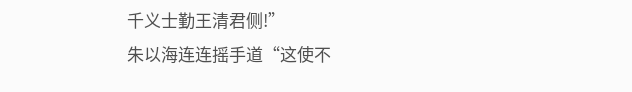千义士勤王清君侧!”
朱以海连连摇手道“这使不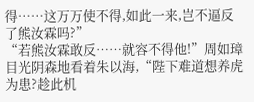得……这万万使不得,如此一来,岂不逼反了熊汝霖吗?”
“若熊汝霖敢反……就容不得他!”周如璋目光阴森地看着朱以海,“陛下难道想养虎为患?趁此机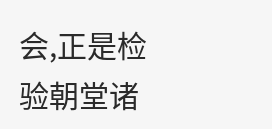会,正是检验朝堂诸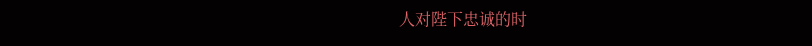人对陛下忠诚的时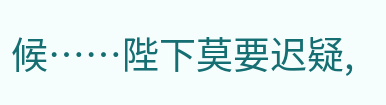候……陛下莫要迟疑,